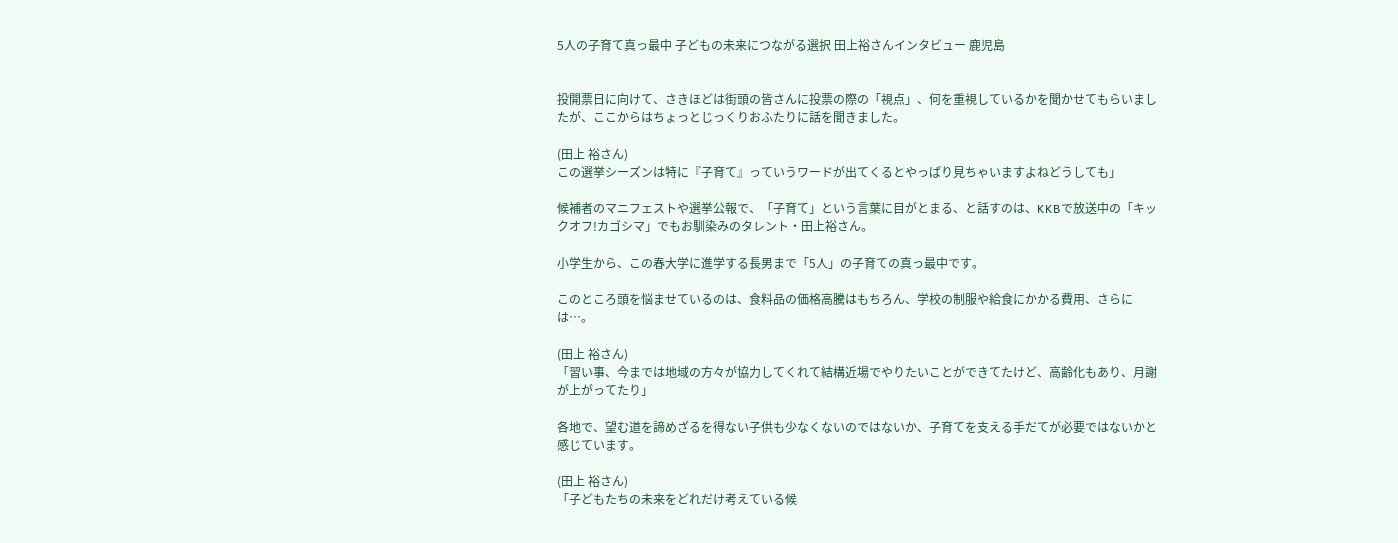5人の子育て真っ最中 子どもの未来につながる選択 田上裕さんインタビュー 鹿児島


投開票日に向けて、さきほどは街頭の皆さんに投票の際の「視点」、何を重視しているかを聞かせてもらいましたが、ここからはちょっとじっくりおふたりに話を聞きました。

(田上 裕さん)
この選挙シーズンは特に『子育て』っていうワードが出てくるとやっぱり見ちゃいますよねどうしても」

候補者のマニフェストや選挙公報で、「子育て」という言葉に目がとまる、と話すのは、KKBで放送中の「キックオフ!カゴシマ」でもお馴染みのタレント・田上裕さん。

小学生から、この春大学に進学する長男まで「5人」の子育ての真っ最中です。

このところ頭を悩ませているのは、食料品の価格高騰はもちろん、学校の制服や給食にかかる費用、さらには…。

(田上 裕さん)
「習い事、今までは地域の方々が協力してくれて結構近場でやりたいことができてたけど、高齢化もあり、月謝が上がってたり」

各地で、望む道を諦めざるを得ない子供も少なくないのではないか、子育てを支える手だてが必要ではないかと感じています。

(田上 裕さん)
「子どもたちの未来をどれだけ考えている候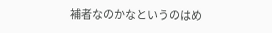補者なのかなというのはめ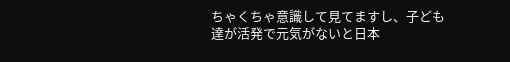ちゃくちゃ意識して見てますし、子ども達が活発で元気がないと日本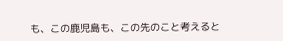も、この鹿児島も、この先のこと考えると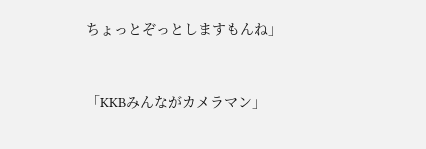ちょっとぞっとしますもんね」


「KKBみんながカメラマン」